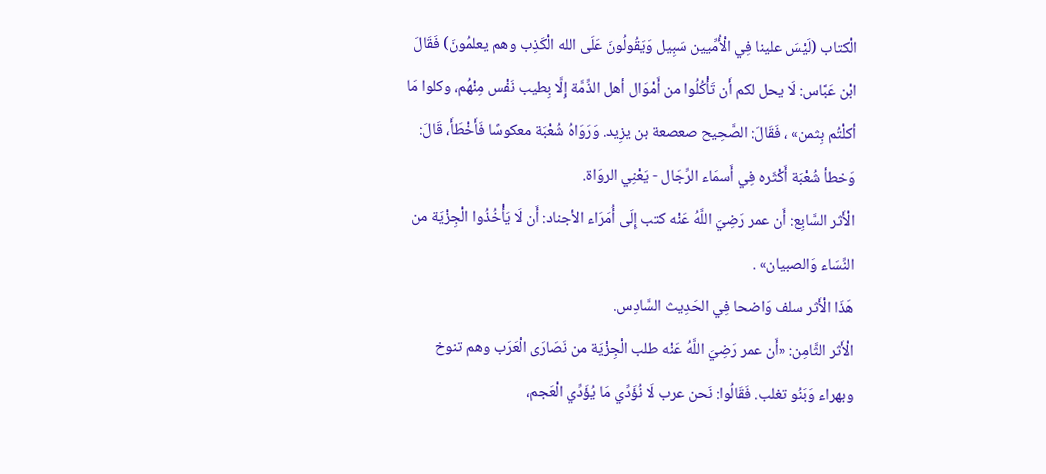الْكتاب (لَيْسَ علينا فِي الْأُمِّيين سَبِيل وَيَقُولُونَ عَلَى الله الْكَذِب وهم يعلمُونَ) فَقَالَ ابْن عَبَّاس: لَا يحل لكم أَن تَأْكُلُوا من أَمْوَال أهل الذِّمَّة إِلَّا بِطيب نَفْس مِنْهُم، وكلوا مَا أكلْتُم بِثمن» ، فَقَالَ: الصَّحِيح صعصعة بن يزِيد. وَرَوَاهُ شُعْبَة معكوسًا فَأَخْطَأَ، قَالَ: وَخطأ شُعْبَة أَكْثَره فِي أَسمَاء الرِّجَال - يَعْنِي الروَاة.
الْأَثر السَّابِع: أَن عمر رَضِيَ اللَّهُ عَنْه كتب إِلَى أُمَرَاء الأجناد: أَن لَا يَأْخُذُوا الْجِزْيَة من النِّسَاء وَالصبيان» .
هَذَا الْأَثر سلف وَاضحا فِي الحَدِيث السَّادِس.
الْأَثر الثَّامِن: «أَن عمر رَضِيَ اللَّهُ عَنْه طلب الْجِزْيَة من نَصَارَى الْعَرَب وهم تنوخ وبهراء وَبَنُو تغلب. فَقَالُوا: نَحن عرب لَا نُؤَدِّي مَا يُؤَدِّي الْعَجم،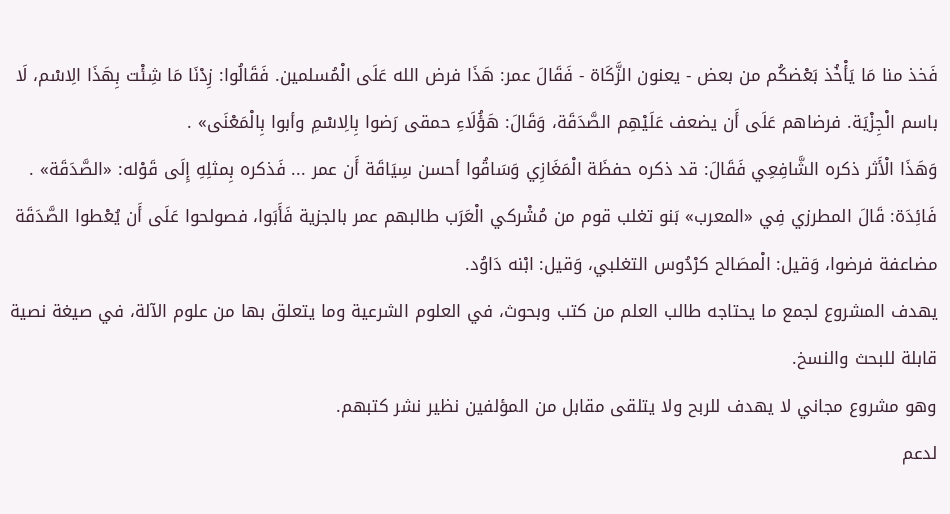فَخذ منا مَا يَأْخُذ بَعْضكُم من بعض - يعنون الزَّكَاة - فَقَالَ عمر: هَذَا فرض الله عَلَى الْمُسلمين. فَقَالُوا: زِدْنَا مَا شِئْت بِهَذَا الِاسْم، لَا باسم الْجِزْيَة. فرضاهم عَلَى أَن يضعف عَلَيْهِم الصَّدَقَة، وَقَالَ: هَؤُلَاءِ حمقى رَضوا بِالِاسْمِ وأبوا بِالْمَعْنَى» .
وَهَذَا الْأَثر ذكره الشَّافِعِي فَقَالَ: قد ذكره حفظَة الْمَغَازِي وَسَاقُوا أحسن سِيَاقَة أَن عمر ... فَذكره بِمثلِهِ إِلَى قَوْله: «الصَّدَقَة» .
فَائِدَة: قَالَ المطرزي فِي «المعرب» بَنو تغلب قوم من مُشْركي الْعَرَب طالبهم عمر بالجزية فَأَبَوا، فصولحوا عَلَى أَن يُعْطوا الصَّدَقَة مضاعفة فرضوا، وَقيل: الْمصَالح كرْدُوس التغلبي، وَقيل: ابْنه دَاوُد.
يهدف المشروع لجمع ما يحتاجه طالب العلم من كتب وبحوث، في العلوم الشرعية وما يتعلق بها من علوم الآلة، في صيغة نصية قابلة للبحث والنسخ.
وهو مشروع مجاني لا يهدف للربح ولا يتلقى مقابل من المؤلفين نظير نشر كتبهم.
لدعم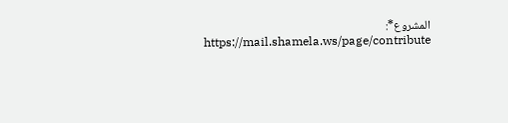المشروع*: https://mail.shamela.ws/page/contribute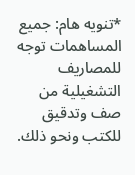*تنويه هام: جميع المساهمات توجه للمصاريف التشغيلية من صف وتدقيق للكتب ونحو ذلك.